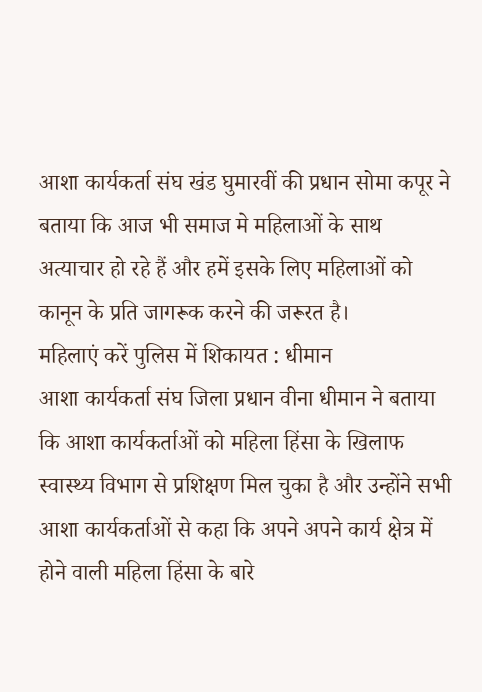आशा कार्यकर्ता संघ खंड घुमारवीं की प्रधान सोमा कपूर ने बताया कि आज भी समाज मे महिलाओं के साथ अत्याचार हो रहे हैं और हमें इसके लिए महिलाओं को कानून के प्रति जागरूक करने की जरूरत है।
महिलाएं करें पुलिस में शिकायत : धीमान
आशा कार्यकर्ता संघ जिला प्रधान वीना धीमान ने बताया कि आशा कार्यकर्ताओं को महिला हिंसा के खिलाफ स्वास्थ्य विभाग से प्रशिक्षण मिल चुका है और उन्होंने सभी आशा कार्यकर्ताओं से कहा कि अपने अपने कार्य क्षेत्र में होने वाली महिला हिंसा के बारे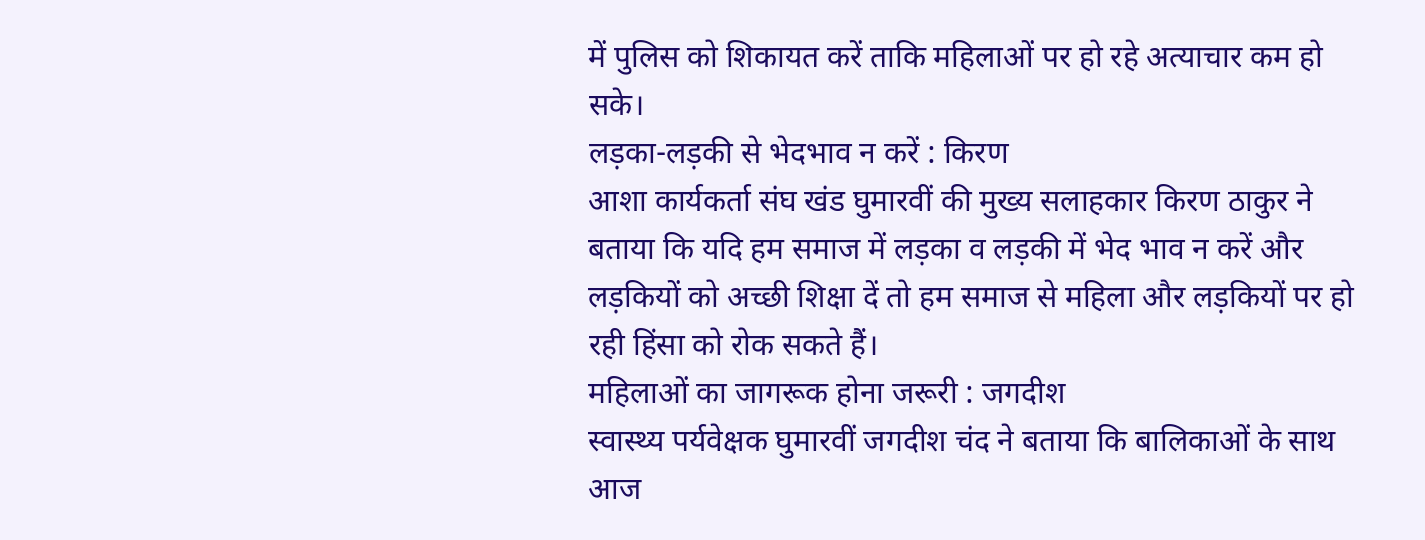में पुलिस को शिकायत करें ताकि महिलाओं पर हो रहे अत्याचार कम हो सके।
लड़का-लड़की से भेदभाव न करें : किरण
आशा कार्यकर्ता संघ खंड घुमारवीं की मुख्य सलाहकार किरण ठाकुर ने बताया कि यदि हम समाज में लड़का व लड़की में भेद भाव न करें और लड़कियों को अच्छी शिक्षा दें तो हम समाज से महिला और लड़कियों पर हो रही हिंसा को रोक सकते हैं।
महिलाओं का जागरूक होना जरूरी : जगदीश
स्वास्थ्य पर्यवेक्षक घुमारवीं जगदीश चंद ने बताया कि बालिकाओं के साथ आज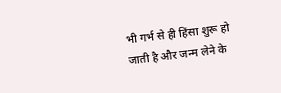भी गर्भ से ही हिंसा शुरू हो जाती है और जन्म लेने के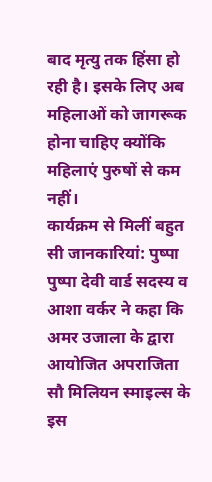बाद मृत्यु तक हिंसा हो रही है। इसके लिए अब महिलाओं को जागरूक होना चाहिए क्योंकि महिलाएं पुरुषों से कम नहीं।
कार्यक्रम से मिलीं बहुत सी जानकारियां: पुष्पा
पुष्पा देवी वार्ड सदस्य व आशा वर्कर ने कहा कि अमर उजाला के द्वारा आयोजित अपराजिता सौ मिलियन स्माइल्स के इस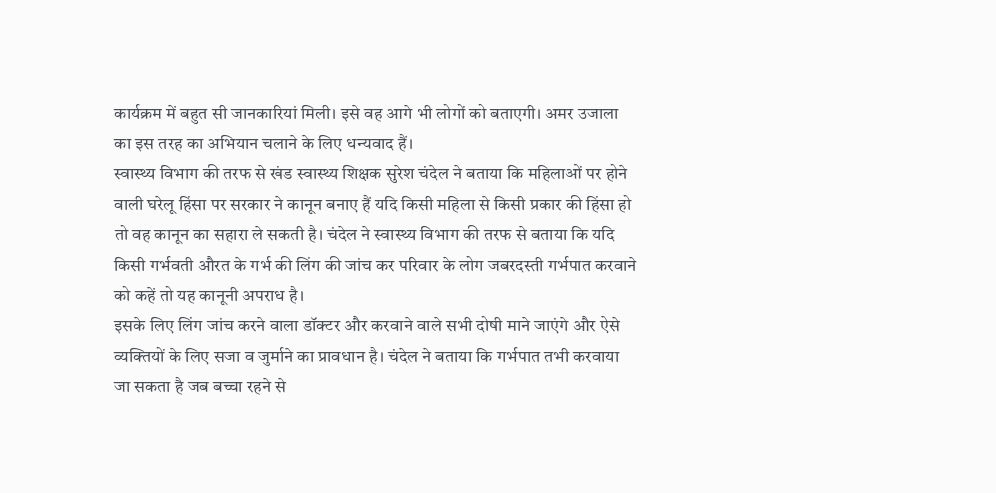कार्यक्रम में बहुत सी जानकारियां मिली। इसे वह आगे भी लोगों को बताएगी। अमर उजाला का इस तरह का अभियान चलाने के लिए धन्यवाद हैं।
स्वास्थ्य विभाग की तरफ से खंड स्वास्थ्य शिक्षक सुरेश चंदेल ने बताया कि महिलाओं पर होने वाली घरेलू हिंसा पर सरकार ने कानून बनाए हैं यदि किसी महिला से किसी प्रकार की हिंसा हो तो वह कानून का सहारा ले सकती है। चंदेल ने स्वास्थ्य विभाग की तरफ से बताया कि यदि किसी गर्भवती औरत के गर्भ की लिंग की जांच कर परिवार के लोग जबरदस्ती गर्भपात करवाने को कहें तो यह कानूनी अपराध है।
इसके लिए लिंग जांच करने वाला डॉक्टर और करवाने वाले सभी दोषी माने जाएंगे और ऐसे व्यक्तियों के लिए सजा व जुर्माने का प्रावधान है। चंदेल ने बताया कि गर्भपात तभी करवाया जा सकता है जब बच्चा रहने से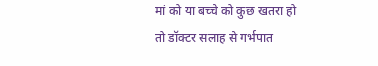मां को या बच्चे को कुछ खतरा हो तो डॉक्टर सलाह से गर्भपात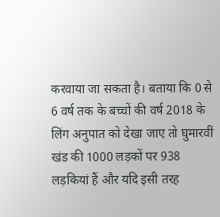करवाया जा सकता है। बताया कि 0 से 6 वर्ष तक के बच्चों की वर्ष 2018 के लिंग अनुपात को देखा जाए तो घुमारवीं खंड की 1000 लड़कों पर 938 लड़कियां हैं और यदि इसी तरह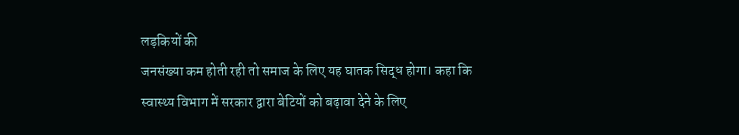लड़कियों की
जनसंख्या कम होती रही तो समाज के लिए यह घातक सिद्ध होगा। कहा कि स्वास्थ्य विभाग में सरकार द्वारा बेटियों को बढ़ावा देने के लिए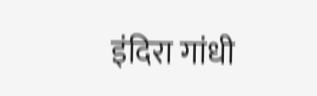इंदिरा गांधी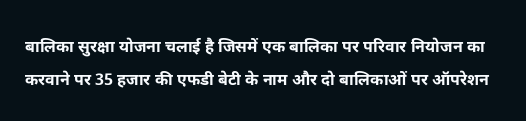बालिका सुरक्षा योजना चलाई है जिसमें एक बालिका पर परिवार नियोजन का करवाने पर 35 हजार की एफडी बेटी के नाम और दो बालिकाओं पर ऑपरेशन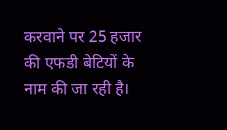करवाने पर 25 हजार की एफडी बेटियों के नाम की जा रही है।